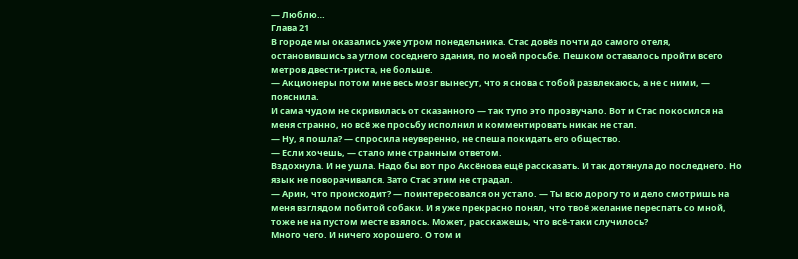— Люблю…
Глава 21
В городе мы оказались уже утром понедельника. Стас довёз почти до самого отеля, остановившись за углом соседнего здания, по моей просьбе. Пешком оставалось пройти всего метров двести-триста, не больше.
— Акционеры потом мне весь мозг вынесут, что я снова с тобой развлекаюсь, а не с ними, — пояснила.
И сама чудом не скривилась от сказанного — так тупо это прозвучало. Вот и Стас покосился на меня странно, но всё же просьбу исполнил и комментировать никак не стал.
— Ну, я пошла? — спросила неуверенно, не спеша покидать его общество.
— Если хочешь, — стало мне странным ответом.
Вздохнула. И не ушла. Надо бы вот про Аксёнова ещё рассказать. И так дотянула до последнего. Но язык не поворачивался. Зато Стас этим не страдал.
— Арин, что происходит? — поинтересовался он устало. — Ты всю дорогу то и дело смотришь на меня взглядом побитой собаки. И я уже прекрасно понял, что твоё желание переспать со мной, тоже не на пустом месте взялось. Может, расскажешь, что всё-таки случилось?
Много чего. И ничего хорошего. О том и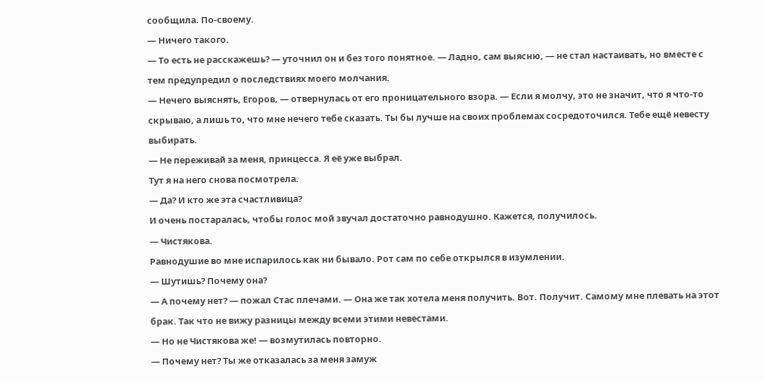сообщила. По-своему.
— Ничего такого.
— То есть не расскажешь? — уточнил он и без того понятное. — Ладно, сам выясню, — не стал настаивать, но вместе с тем предупредил о последствиях моего молчания.
— Нечего выяснять, Егоров, — отвернулась от его проницательного взора. — Если я молчу, это не значит, что я что-то скрываю, а лишь то, что мне нечего тебе сказать. Ты бы лучше на своих проблемах сосредоточился. Тебе ещё невесту выбирать.
— Не переживай за меня, принцесса. Я её уже выбрал.
Тут я на него снова посмотрела.
— Да? И кто же эта счастливица?
И очень постаралась, чтобы голос мой звучал достаточно равнодушно. Кажется, получилось.
— Чистякова.
Равнодушие во мне испарилось как ни бывало. Рот сам по себе открылся в изумлении.
— Шутишь? Почему она?
— А почему нет? — пожал Стас плечами. — Она же так хотела меня получить. Вот. Получит. Самому мне плевать на этот брак. Так что не вижу разницы между всеми этими невестами.
— Но не Чистякова же! — возмутилась повторно.
— Почему нет? Ты же отказалась за меня замуж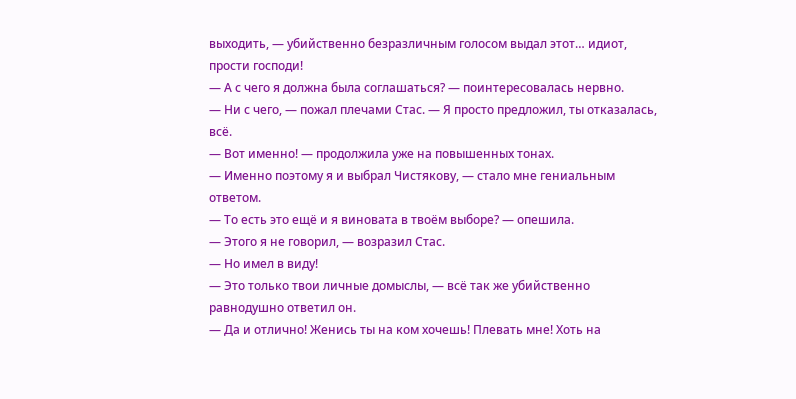выходить, — убийственно безразличным голосом выдал этот… идиот, прости господи!
— А с чего я должна была соглашаться? — поинтересовалась нервно.
— Ни с чего, — пожал плечами Стас. — Я просто предложил, ты отказалась, всё.
— Вот именно! — продолжила уже на повышенных тонах.
— Именно поэтому я и выбрал Чистякову, — стало мне гениальным ответом.
— То есть это ещё и я виновата в твоём выборе? — опешила.
— Этого я не говорил, — возразил Стас.
— Но имел в виду!
— Это только твои личные домыслы, — всё так же убийственно равнодушно ответил он.
— Да и отлично! Женись ты на ком хочешь! Плевать мне! Хоть на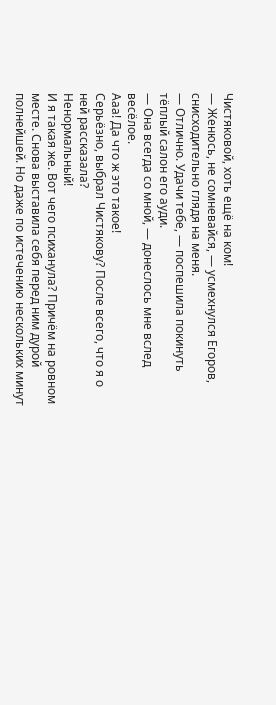Чистяковой, хоть ещё на ком!
— Женюсь, не сомневайся, — усмехнулся Егоров, снисходительно глядя на меня.
— Отлично. Удачи тебе, — поспешила покинуть тёплый салон его ауди.
— Она всегда со мной, — донеслось мне вслед весёлое.
Ааа! Да что ж это такое!
Серьёзно, выбрал Чистякову? После всего, что я о ней рассказала?
Ненормальный!
И я такая же. Вот чего психанула? Причём на ровном месте. Снова выставила себя перед ним дурой полнейшей. Но даже по истечению нескольких минут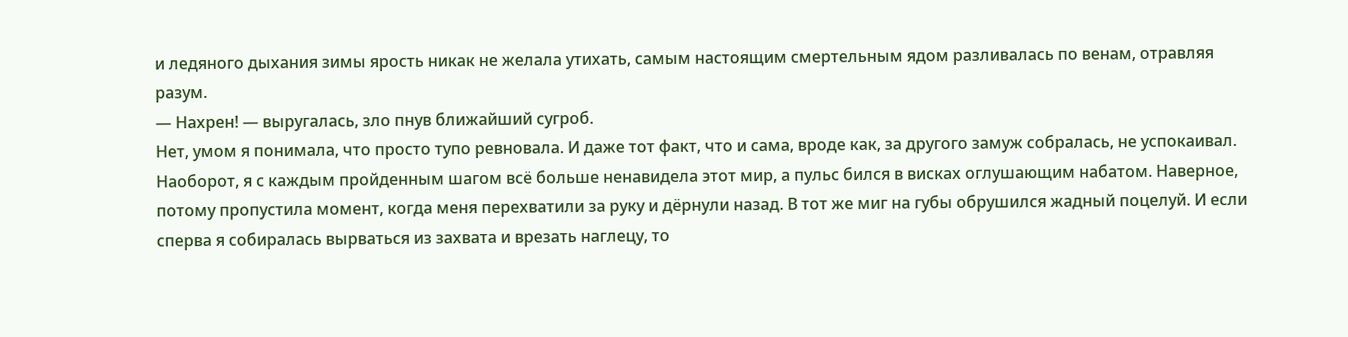и ледяного дыхания зимы ярость никак не желала утихать, самым настоящим смертельным ядом разливалась по венам, отравляя разум.
— Нахрен! — выругалась, зло пнув ближайший сугроб.
Нет, умом я понимала, что просто тупо ревновала. И даже тот факт, что и сама, вроде как, за другого замуж собралась, не успокаивал. Наоборот, я с каждым пройденным шагом всё больше ненавидела этот мир, а пульс бился в висках оглушающим набатом. Наверное, потому пропустила момент, когда меня перехватили за руку и дёрнули назад. В тот же миг на губы обрушился жадный поцелуй. И если сперва я собиралась вырваться из захвата и врезать наглецу, то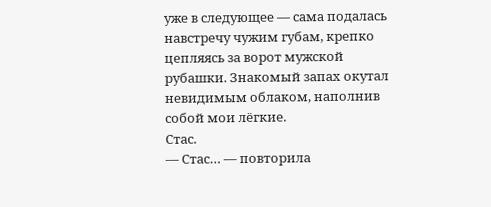уже в следующее — сама подалась навстречу чужим губам, крепко цепляясь за ворот мужской рубашки. Знакомый запах окутал невидимым облаком, наполнив собой мои лёгкие.
Стас.
— Стас… — повторила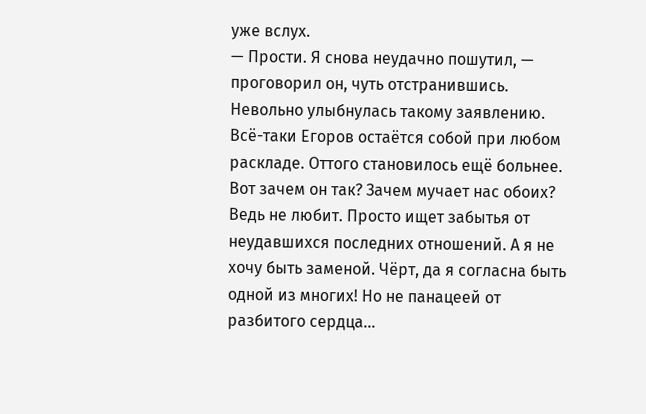уже вслух.
— Прости. Я снова неудачно пошутил, — проговорил он, чуть отстранившись.
Невольно улыбнулась такому заявлению. Всё-таки Егоров остаётся собой при любом раскладе. Оттого становилось ещё больнее. Вот зачем он так? Зачем мучает нас обоих? Ведь не любит. Просто ищет забытья от неудавшихся последних отношений. А я не хочу быть заменой. Чёрт, да я согласна быть одной из многих! Но не панацеей от разбитого сердца...